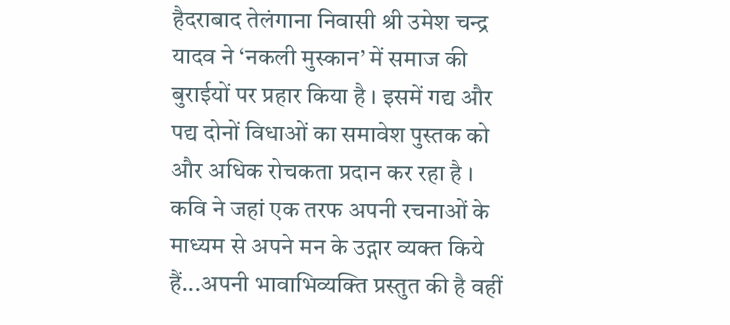हैदराबाद तेलंगाना निवासी श्री उमेश चन्द्र यादव ने ‘नकली मुस्कान’ में समाज की बुराईयों पर प्रहार किया है । इसमें गद्य और पद्य दोनों विधाओं का समावेश पुस्तक को और अधिक रोचकता प्रदान कर रहा है । कवि ने जहां एक तरफ अपनी रचनाओं के माध्यम से अपने मन के उद्गार व्यक्त किये हैं...अपनी भावाभिव्यक्ति प्रस्तुत की है वहीं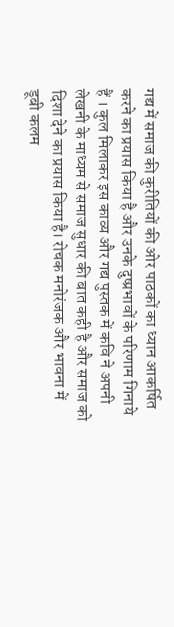गद्य में समाज की कुरीतियों की ओर पाठकों का ध्यान आकर्षित करने का प्रयास किया है और उनके दुष्प्रभावों के परिणाम गिनाये हैं । कुल मिलाकर इस काव्य और गद्य पुस्तक में कवि ने अपनी लेखनी के माध्यम से समाज सुधार की बात कही है और समाज को दिशा देने का प्रयास किया है। रोचक मनोरंजक और भावना में डूबी कलम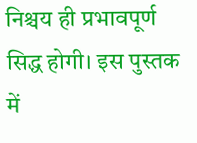निश्चय ही प्रभावपूर्ण सिद्ध होगी। इस पुस्तक में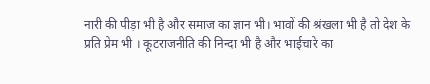नारी की पीड़ा भी है और समाज का ज्ञान भी। भावों की श्रंखला भी है तो देश के प्रति प्रेम भी । कूटराजनीति की निन्दा भी है और भाईचारे का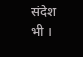संदेश भी ।